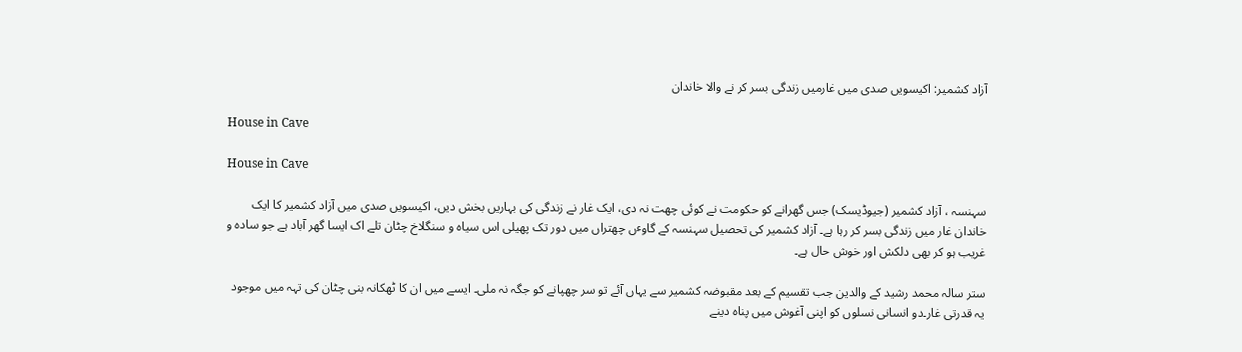آزاد کشمیر: اکیسویں صدی میں غارمیں زندگی بسر کر نے والا خاندان

House in Cave

House in Cave

سہنسہ ، آزاد کشمیر (جیوڈیسک) جس گھرانے کو حکومت نے کوئی چھت نہ دی، ایک غار نے زندگی کی بہاریں بخش دیں، اکیسویں صدی میں آزاد کشمیر کا ایک خاندان غار میں زندگی بسر کر رہا ہے۔ آزاد کشمیر کی تحصیل سہنسہ کے گاوٴں چھتراں میں دور تک پھیلی اس سیاہ و سنگلاخ چٹان تلے اک ایسا گھر آباد ہے جو سادہ و غریب ہو کر بھی دلکش اور خوش حال ہے۔

ستر سالہ محمد رشید کے والدین جب تقسیم کے بعد مقبوضہ کشمیر سے یہاں آئے تو سر چھپانے کو جگہ نہ ملی۔ ایسے میں ان کا ٹھکانہ بنی چٹان کی تہہ میں موجود یہ قدرتی غار۔دو انسانی نسلوں کو اپنی آغوش میں پناہ دینے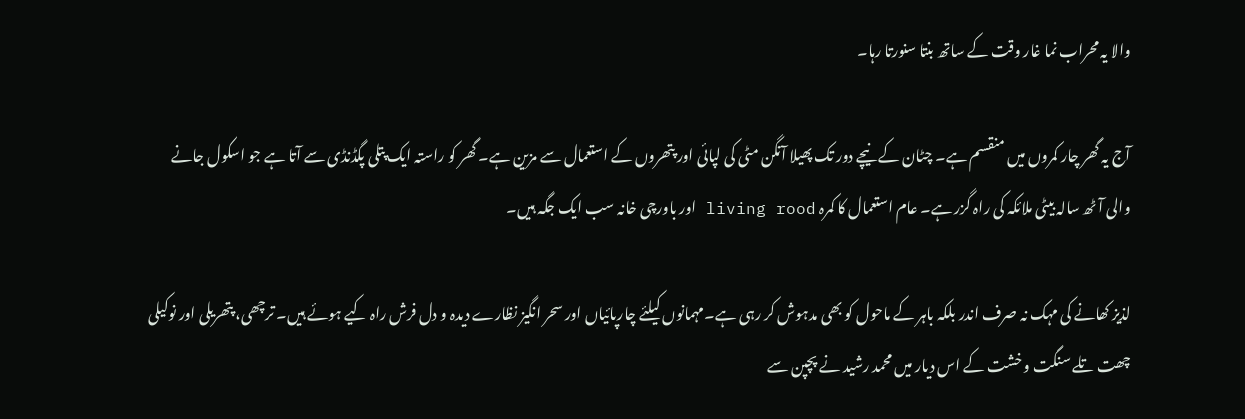والا یہ محراب نما غار وقت کے ساتھ بنتا سنورتا رہا۔

آج یہ گھر چار کمروں میں منقسم ہے۔ چٹان کے نیچے دور تک پھیلا آنگن مٹی کی لپائی اور پتھروں کے استعمال سے مزین ہے۔ گھر کو راستہ ایک پتلی پگڈنڈی سے آتا ہے جو اسکول جانے والی آٹھ سالہ بیٹی ملائکہ کی راہ گزر ہے۔ عام استعمال کا کمرہ living rood اور باورچی خانہ سب ایک جگہ ہیں۔

لذیز کھانے کی مہک نہ صرف اندر بلکہ باہر کے ماحول کو بھی مدہوش کر رہی ہے۔مہمانوں کیلئے چارپائیاں اور سحر انگیز نظارے دیدہ و دل فرش راہ کیے ہوئے ہیں۔ ترچھی، پتھریلی اور نوکیلی چھت تلے سنگت و خشت کے اس دیار میں محمد رشید نے پچپن سے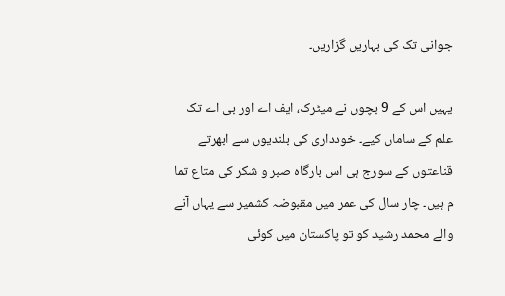جوانی تک کی بہاریں گزاریں۔

یہیں اس کے 9 بچوں نے میٹرک، ایف اے اور بی اے تک علم کے ساماں کیے۔ خودداری کی بلندیوں سے ابھرتے قناعتوں کے سورج ہی اس بارگاہ صبر و شکر کی متاع تما م ہیں۔ چار سال کی عمر میں مقبوضہ کشمیر سے یہاں آنے والے محمد رشید کو تو پاکستان میں کوئی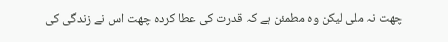چھت نہ ملی لیکن وہ مطمئن ہے کہ قدرت کی عطا کردہ چھت اس نے زندگی کی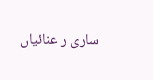ساری ر عنائیاں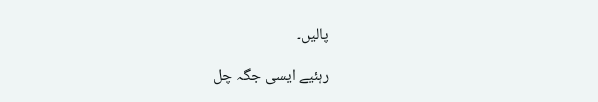پالیں۔

رہئیے ایسی جگہ چل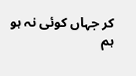کر جہاں کوئی نہ ہو
ہم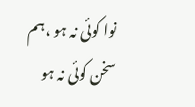نوا کوئی نہ ہو ،ہم سخن کوئی نہ ہو